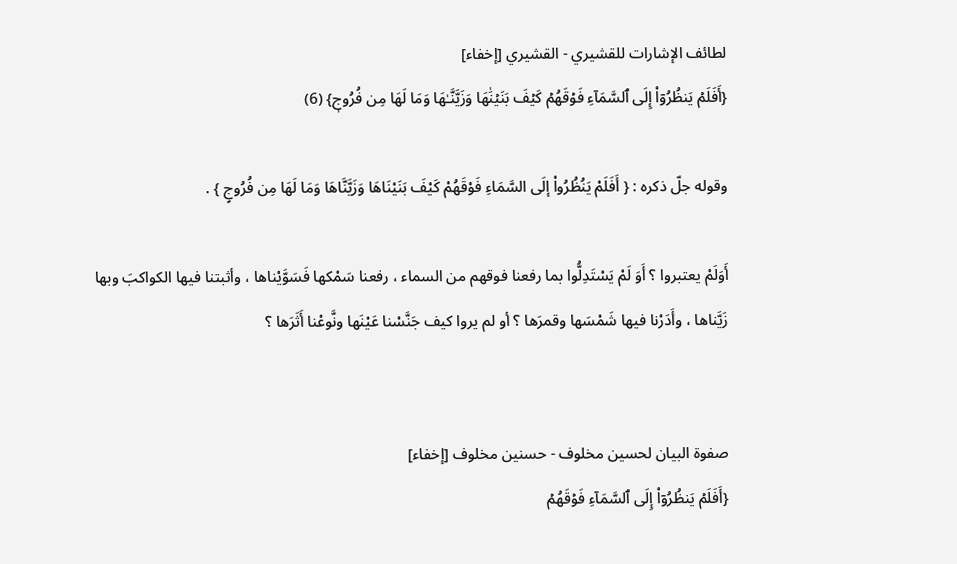لطائف الإشارات للقشيري - القشيري [إخفاء]
{أَفَلَمۡ يَنظُرُوٓاْ إِلَى ٱلسَّمَآءِ فَوۡقَهُمۡ كَيۡفَ بَنَيۡنَٰهَا وَزَيَّنَّـٰهَا وَمَا لَهَا مِن فُرُوجٖ} (6)

وقوله جلّ ذكره : { أَفَلَمْ يَنُظُرُواْ إلَى السَّمَاءِ فَوْقَهُمْ كَيْفَ بَنَيْنَاهَا وَزَيَّنَّاهَا وَمَا لَهَا مِن فُرُوجٍ } .

أَوَلَمْ يعتبروا ؟ أَوَ لَمْ يَسْتَدِلُّوا بما رفعنا فوقهم من السماء ، رفعنا سَمْكها فَسَوَّيْناها ، وأثبتنا فيها الكواكبَ وبها زَيَّناها ، وأَدَرْنا فيها شَمْسَها وقمرَها ؟ أو لم يروا كيف جَنَّسْنا عَيْنَها ونَّوعْنا أَثَرَها ؟


صفوة البيان لحسين مخلوف - حسنين مخلوف [إخفاء]
{أَفَلَمۡ يَنظُرُوٓاْ إِلَى ٱلسَّمَآءِ فَوۡقَهُمۡ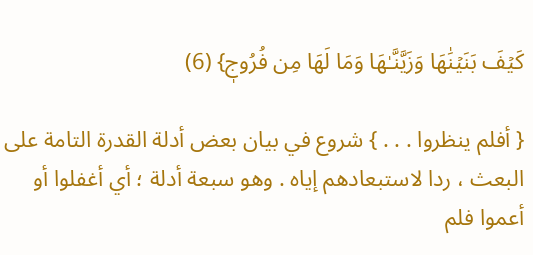كَيۡفَ بَنَيۡنَٰهَا وَزَيَّنَّـٰهَا وَمَا لَهَا مِن فُرُوجٖ} (6)

{ أفلم ينظروا . . . } شروع في بيان بعض أدلة القدرة التامة على البعث ، ردا لاستبعادهم إياه . وهو سبعة أدلة ؛ أي أغفلوا أو أعموا فلم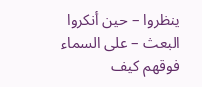ينظروا – حين أنكروا البعث – على السماء فوقهم كيف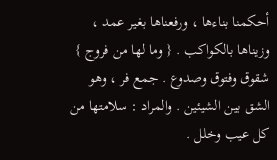أحكمنا بناءها ، ورفعناها بغير عمد ، وزيناها بالكواكب . { وما لها من فروج } شقوق وفتوق وصدوع . جمع فر ، وهو الشق بين الشيئين . والمراد : سلامتها من كل عيب وخلل .